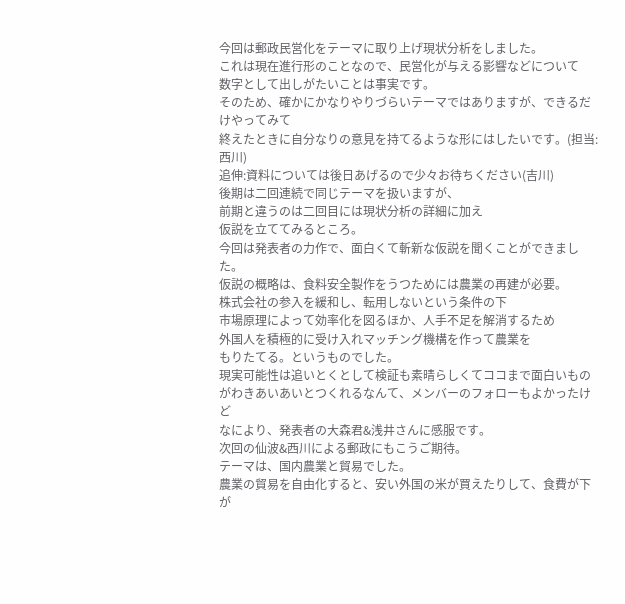今回は郵政民営化をテーマに取り上げ現状分析をしました。
これは現在進行形のことなので、民営化が与える影響などについて
数字として出しがたいことは事実です。
そのため、確かにかなりやりづらいテーマではありますが、できるだけやってみて
終えたときに自分なりの意見を持てるような形にはしたいです。(担当:西川)
追伸:資料については後日あげるので少々お待ちください(吉川)
後期は二回連続で同じテーマを扱いますが、
前期と違うのは二回目には現状分析の詳細に加え
仮説を立ててみるところ。
今回は発表者の力作で、面白くて斬新な仮説を聞くことができました。
仮説の概略は、食料安全製作をうつためには農業の再建が必要。
株式会社の参入を緩和し、転用しないという条件の下
市場原理によって効率化を図るほか、人手不足を解消するため
外国人を積極的に受け入れマッチング機構を作って農業を
もりたてる。というものでした。
現実可能性は追いとくとして検証も素晴らしくてココまで面白いもの
がわきあいあいとつくれるなんて、メンバーのフォローもよかったけど
なにより、発表者の大森君&浅井さんに感服です。
次回の仙波&西川による郵政にもこうご期待。
テーマは、国内農業と貿易でした。
農業の貿易を自由化すると、安い外国の米が買えたりして、食費が下が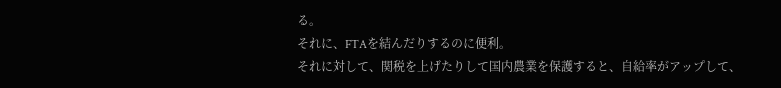る。
それに、FTAを結んだりするのに便利。
それに対して、関税を上げたりして国内農業を保護すると、自給率がアップして、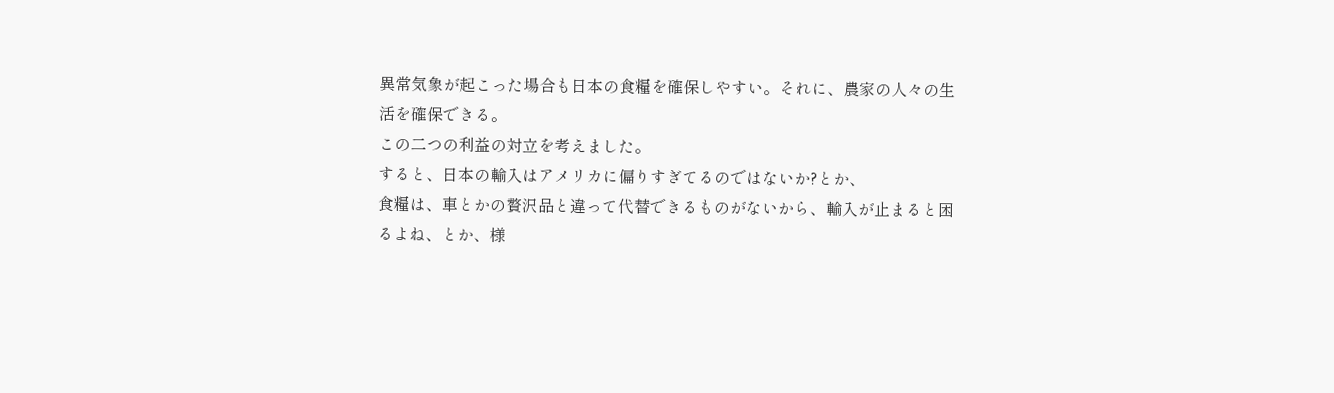異常気象が起こった場合も日本の食糧を確保しやすい。それに、農家の人々の生
活を確保できる。
この二つの利益の対立を考えました。
すると、日本の輸入はアメリカに偏りすぎてるのではないか?とか、
食糧は、車とかの贅沢品と違って代替できるものがないから、輸入が止まると困
るよね、とか、様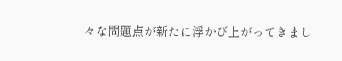々な問題点が新たに浮かび上がってきまし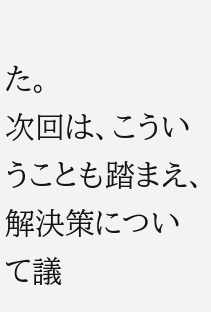た。
次回は、こういうことも踏まえ、解決策について議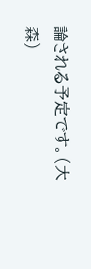論される予定です。(大森)